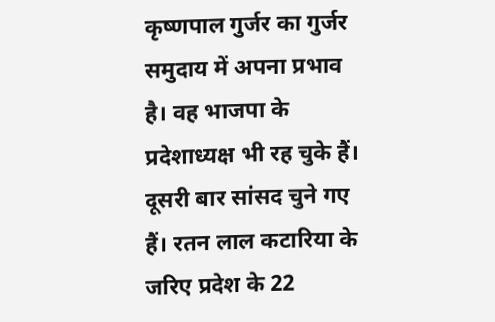कृष्णपाल गुर्जर का गुर्जर समुदाय में अपना प्रभाव है। वह भाजपा के प्रदेशाध्यक्ष भी रह चुके हैं। दूसरी बार सांसद चुने गए हैं। रतन लाल कटारिया के जरिए प्रदेश के 22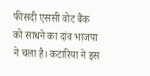फीसदी एससी वोट बैंक को साधने का दांव भाजपा ने चला है। कटारिया ने इस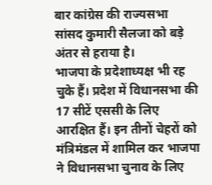बार कांग्रेस की राज्यसभा सांसद कुमारी सैलजा को बड़े अंतर से हराया है।
भाजपा के प्रदेशाध्यक्ष भी रह चुके हैं। प्रदेश में विधानसभा की 17 सीटें एससी के लिए आरक्षित हैं। इन तीनों चेहरों को मंत्रिमंडल में शामिल कर भाजपा ने विधानसभा चुनाव के लिए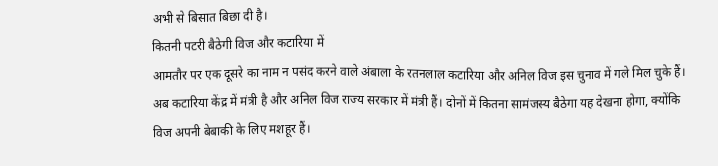अभी से बिसात बिछा दी है।
कितनी पटरी बैठेगी विज और कटारिया में
आमतौर पर एक दूसरे का नाम न पसंद करने वाले अंबाला के रतनलाल कटारिया और अनिल विज इस चुनाव में गले मिल चुके हैं। अब कटारिया केंद्र में मंत्री है और अनिल विज राज्य सरकार में मंत्री हैं। दोनों में कितना सामंजस्य बैठेगा यह देखना होगा, क्योंकि विज अपनी बेबाकी के लिए मशहूर हैं।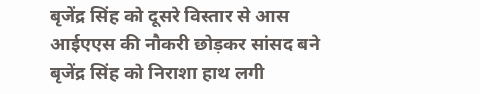बृजेंद्र सिंह को दूसरे विस्तार से आस
आईएएस की नौकरी छोड़कर सांसद बने बृजेंद्र सिंह को निराशा हाथ लगी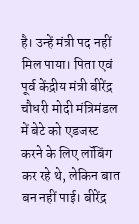है। उन्हें मंत्री पद नहीं मिल पाया। पिता एवं पूर्व केंद्रीय मंत्री बीरेंद्र चौधरी मोदी मंत्रिमंडल में बेटे को एडजस्ट करने के लिए लॉबिंग कर रहे थे, लेकिन बात बन नहीं पाई। बीरेंद्र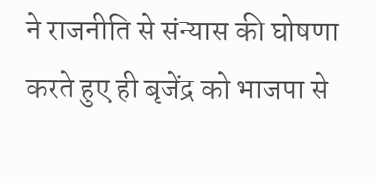ने राजनीति से संन्यास की घोषणा करते हुए ही बृजेंद्र को भाजपा से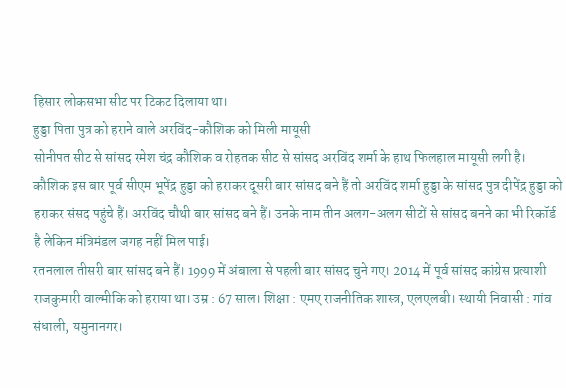हिसार लोकसभा सीट पर टिकट दिलाया था।
हुड्डा पिता पुत्र को हराने वाले अरविंद-कौशिक को मिली मायूसी
सोनीपत सीट से सांसद रमेश चंद्र कौशिक व रोहतक सीट से सांसद अरविंद शर्मा के हाथ फिलहाल मायूसी लगी है। कौशिक इस बार पूर्व सीएम भूपेंद्र हुड्डा को हराकर दूसरी बार सांसद बने हैं तो अरविंद शर्मा हुड्डा के सांसद पुत्र दीपेंद्र हुड्डा को हराकर संसद पहुंचे हैं। अरविंद चौथी बार सांसद बने हैं। उनके नाम तीन अलग-अलग सीटों से सांसद बनने का भी रिकॉर्ड है लेकिन मंत्रिमंडल जगह नहीं मिल पाई।
रतनलाल तीसरी बार सांसद बने हैं। 1999 में अंबाला से पहली बार सांसद चुने गए। 2014 में पूर्व सांसद कांग्रेस प्रत्याशी राजकुमारी वाल्मीकि को हराया था। उम्र : 67 साल। शिक्षा : एमए राजनीतिक शास्त्र, एलएलबी। स्थायी निवासी : गांव संधाली, यमुनानगर।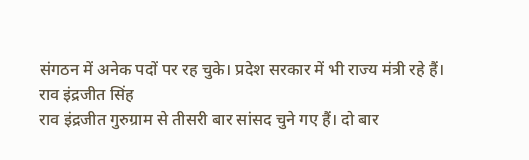संगठन में अनेक पदों पर रह चुके। प्रदेश सरकार में भी राज्य मंत्री रहे हैं।
राव इंद्रजीत सिंह
राव इंद्रजीत गुरुग्राम से तीसरी बार सांसद चुने गए हैं। दो बार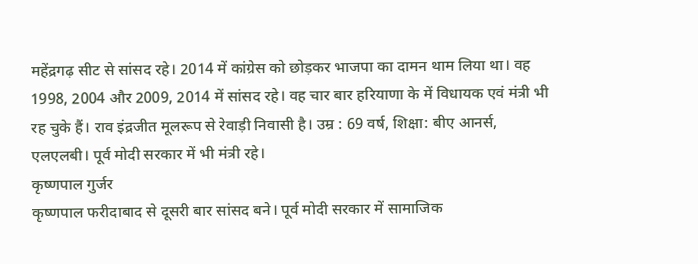महेंद्रगढ़ सीट से सांसद रहे। 2014 में कांग्रेस को छोड़कर भाजपा का दामन थाम लिया था। वह 1998, 2004 और 2009, 2014 में सांसद रहे। वह चार बार हरियाणा के में विधायक एवं मंत्री भी रह चुके हैं। राव इंद्रजीत मूलरूप से रेवाड़ी निवासी है। उम्र : 69 वर्ष, शिक्षा: बीए आनर्स, एलएलबी। पूर्व मोदी सरकार में भी मंत्री रहे।
कृष्णपाल गुर्जर
कृष्णपाल फरीदाबाद से दूसरी बार सांसद बने। पूर्व मोदी सरकार में सामाजिक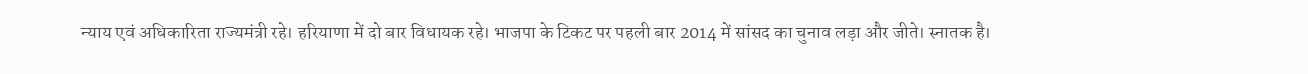न्याय एवं अधिकारिता राज्यमंत्री रहे। हरियाणा में दो बार विधायक रहे। भाजपा के टिकट पर पहली बार 2014 में सांसद का चुनाव लड़ा और जीते। स्नातक है।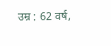उम्र : 62 वर्ष,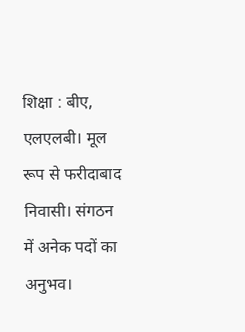शिक्षा : बीए, एलएलबी। मूल रूप से फरीदाबाद निवासी। संगठन में अनेक पदों का अनुभव।